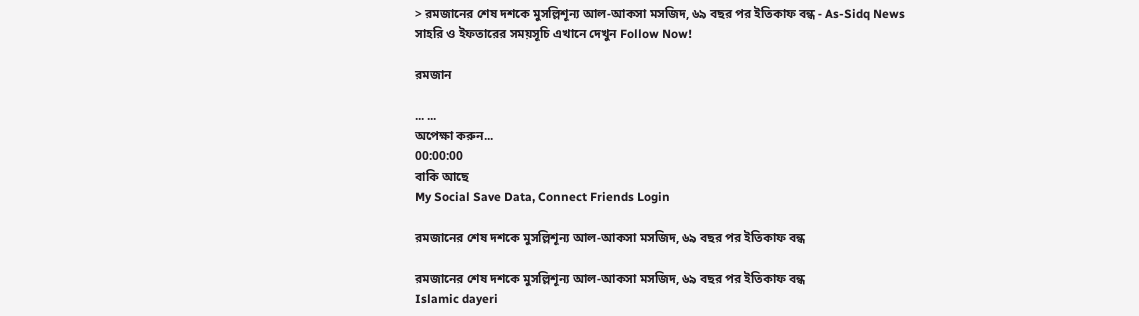> রমজানের শেষ দশকে মুসল্লিশূন্য আল-আকসা মসজিদ, ৬৯ বছর পর ইতিকাফ বন্ধ - As-Sidq News
সাহরি ও ইফতারের সময়সূচি এখানে দেখুন Follow Now!

রমজান

... ...
অপেক্ষা করুন...
00:00:00
বাকি আছে
My Social Save Data, Connect Friends Login

রমজানের শেষ দশকে মুসল্লিশূন্য আল-আকসা মসজিদ, ৬৯ বছর পর ইতিকাফ বন্ধ

রমজানের শেষ দশকে মুসল্লিশূন্য আল-আকসা মসজিদ, ৬৯ বছর পর ইতিকাফ বন্ধ
Islamic dayeri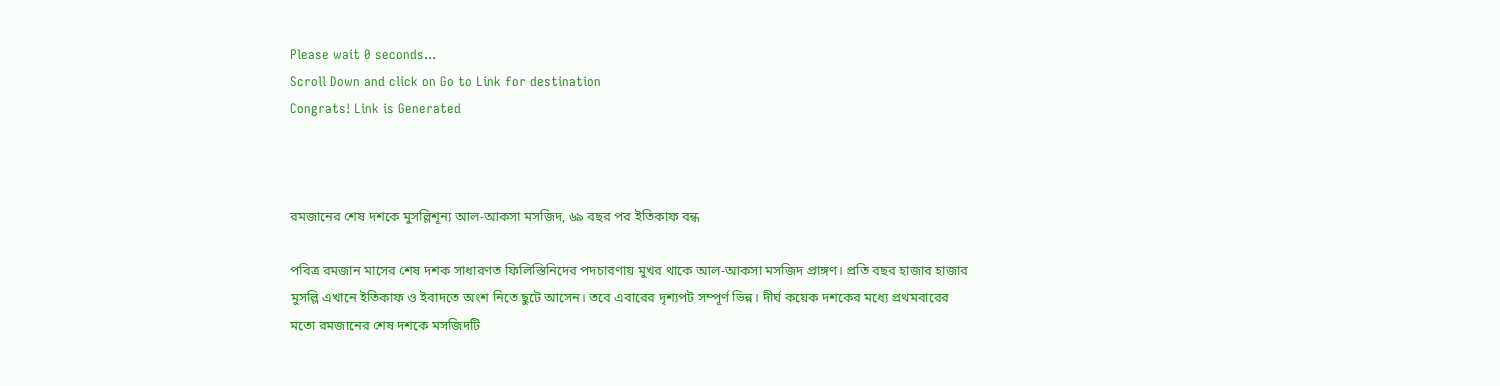Please wait 0 seconds...
Scroll Down and click on Go to Link for destination
Congrats! Link is Generated



রমজানের শেষ দশকে মুসল্লিশূন্য আল-আকসা মসজিদ, ৬৯ বছর পর ইতিকাফ বন্ধ

পবিত্র রমজান মাসের শেষ দশক সাধারণত ফিলিস্তিনিদের পদচারণায় মুখর থাকে আল-আকসা মসজিদ প্রাঙ্গণ। প্রতি বছর হাজার হাজার মুসল্লি এখানে ইতিকাফ ও ইবাদতে অংশ নিতে ছুটে আসেন। তবে এবারের দৃশ্যপট সম্পূর্ণ ভিন্ন। দীর্ঘ কয়েক দশকের মধ্যে প্রথমবারের মতো রমজানের শেষ দশকে মসজিদটি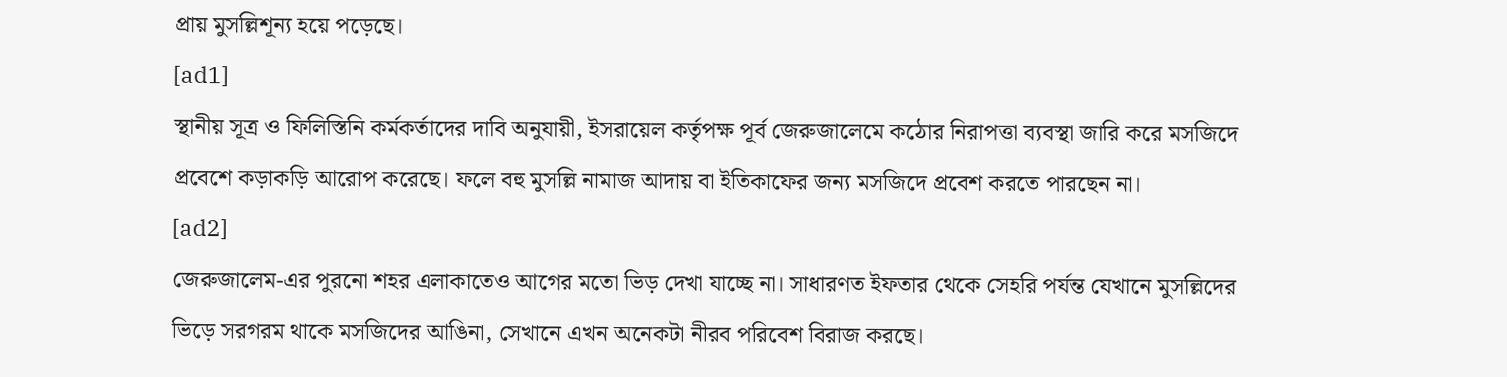প্রায় মুসল্লিশূন্য হয়ে পড়েছে।
[ad1]
স্থানীয় সূত্র ও ফিলিস্তিনি কর্মকর্তাদের দাবি অনুযায়ী, ইসরায়েল কর্তৃপক্ষ পূর্ব জেরুজালেমে কঠোর নিরাপত্তা ব্যবস্থা জারি করে মসজিদে প্রবেশে কড়াকড়ি আরোপ করেছে। ফলে বহু মুসল্লি নামাজ আদায় বা ইতিকাফের জন্য মসজিদে প্রবেশ করতে পারছেন না।
[ad2]
জেরুজালেম-এর পুরনো শহর এলাকাতেও আগের মতো ভিড় দেখা যাচ্ছে না। সাধারণত ইফতার থেকে সেহরি পর্যন্ত যেখানে মুসল্লিদের ভিড়ে সরগরম থাকে মসজিদের আঙিনা, সেখানে এখন অনেকটা নীরব পরিবেশ বিরাজ করছে।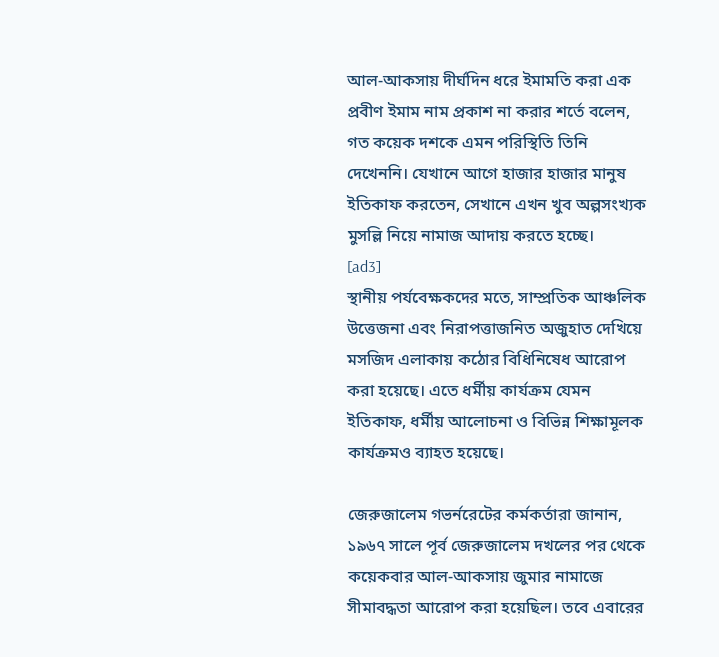আল-আকসায় দীর্ঘদিন ধরে ইমামতি করা এক প্রবীণ ইমাম নাম প্রকাশ না করার শর্তে বলেন, গত কয়েক দশকে এমন পরিস্থিতি তিনি দেখেননি। যেখানে আগে হাজার হাজার মানুষ ইতিকাফ করতেন, সেখানে এখন খুব অল্পসংখ্যক মুসল্লি নিয়ে নামাজ আদায় করতে হচ্ছে।
[ad3]
স্থানীয় পর্যবেক্ষকদের মতে, সাম্প্রতিক আঞ্চলিক উত্তেজনা এবং নিরাপত্তাজনিত অজুহাত দেখিয়ে মসজিদ এলাকায় কঠোর বিধিনিষেধ আরোপ করা হয়েছে। এতে ধর্মীয় কার্যক্রম যেমন ইতিকাফ, ধর্মীয় আলোচনা ও বিভিন্ন শিক্ষামূলক কার্যক্রমও ব্যাহত হয়েছে।

জেরুজালেম গভর্নরেটের কর্মকর্তারা জানান, ১৯৬৭ সালে পূর্ব জেরুজালেম দখলের পর থেকে কয়েকবার আল-আকসায় জুমার নামাজে সীমাবদ্ধতা আরোপ করা হয়েছিল। তবে এবারের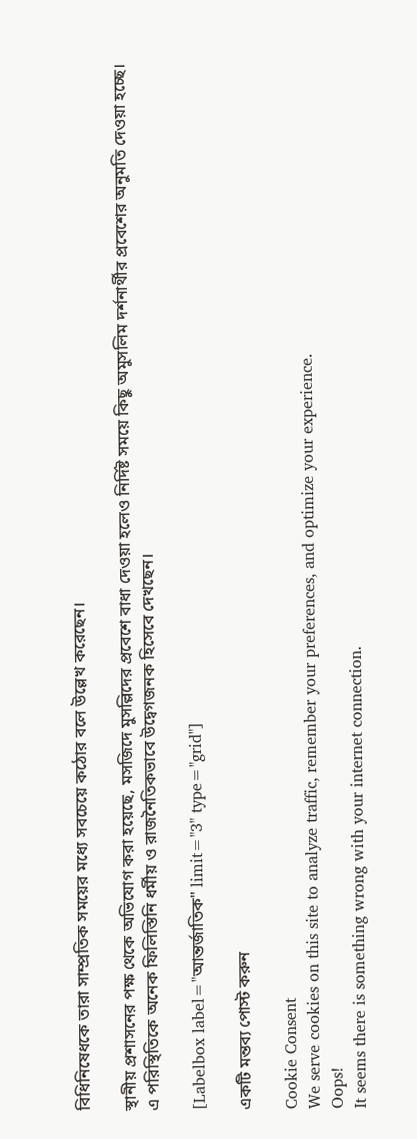বিধিনিষেধকে তারা সাম্প্রতিক সময়ের মধ্যে সবচেয়ে কঠোর বলে উল্লেখ করেছেন।

স্থানীয় প্রশাসনের পক্ষ থেকে অভিযোগ করা হয়েছে, মসজিদে মুসল্লিদের প্রবেশে বাধা দেওয়া হলেও নির্দিষ্ট সময়ে কিছু অমুসলিম দর্শনার্থীর প্রবেশের অনুমতি দেওয়া হচ্ছে। এ পরিস্থিতিকে অনেক ফিলিস্তিনি ধর্মীয় ও রাজনৈতিকভাবে উদ্বেগজনক হিসেবে দেখছেন।

[Labelbox label="আন্তর্জাতিক" limit="3" type="grid"]

একটি মন্তব্য পোস্ট করুন

Cookie Consent
We serve cookies on this site to analyze traffic, remember your preferences, and optimize your experience.
Oops!
It seems there is something wrong with your internet connection.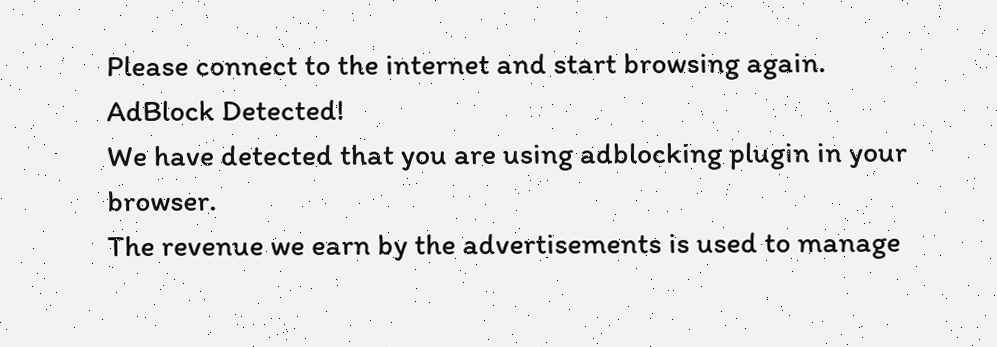Please connect to the internet and start browsing again.
AdBlock Detected!
We have detected that you are using adblocking plugin in your browser.
The revenue we earn by the advertisements is used to manage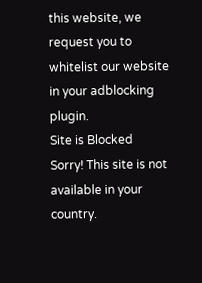this website, we request you to whitelist our website in your adblocking plugin.
Site is Blocked
Sorry! This site is not available in your country.